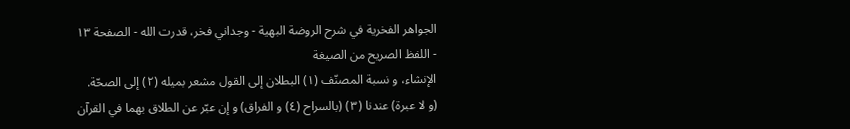الجواهر الفخرية في شرح الروضة البهية - وجداني فخر، قدرت الله - الصفحة ١٣ - اللفظ الصريح من الصيغة
الإنشاء، و نسبة المصنّف (١) البطلان إلى القول مشعر بميله (٢) إلى الصحّة.
(و لا عبرة) عندنا (٣) (بالسراح (٤) و الفراق) و إن عبّر عن الطلاق بهما في القرآن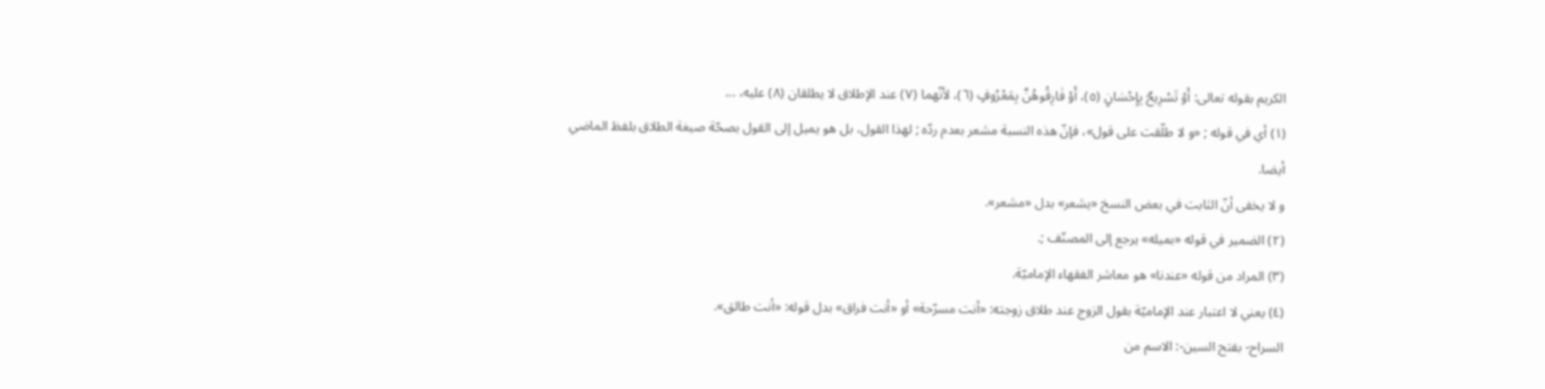الكريم بقوله تعالى: أَوْ تَسْرِيحٌ بِإِحْسٰانٍ (٥)، أَوْ فٰارِقُوهُنَّ بِمَعْرُوفٍ (٦)، لأنّهما (٧) عند الإطلاق لا يطلقان (٨) عليه، ...
(١) أي في قوله ; «و لا طلّقت على قول»، فإنّ هذه النسبة مشعر بعدم ردّه ; لهذا القول، بل هو يميل إلى القول بصحّة صيغة الطلاق بلفظ الماضي أيضا.
و لا يخفى أنّ الثابت في بعض النسخ «يشعر» بدل «مشعر».
(٢) الضمير في قوله «بميله» يرجع إلى المصنّف ;.
(٣) المراد من قوله «عندنا» هو معاشر الفقهاء الإماميّة.
(٤) يعني لا اعتبار عند الإماميّة بقول الزوج عند طلاق زوجته: «أنت مسرّحة» أو «أنت فراق» بدل قوله: «أنت طالق».
السراح- بفتح السين-: الاسم من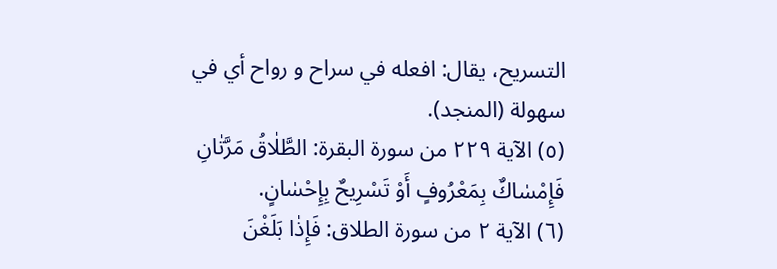التسريح، يقال: افعله في سراح و رواح أي في سهولة (المنجد).
(٥) الآية ٢٢٩ من سورة البقرة: الطَّلٰاقُ مَرَّتٰانِ فَإِمْسٰاكٌ بِمَعْرُوفٍ أَوْ تَسْرِيحٌ بِإِحْسٰانٍ.
(٦) الآية ٢ من سورة الطلاق: فَإِذٰا بَلَغْنَ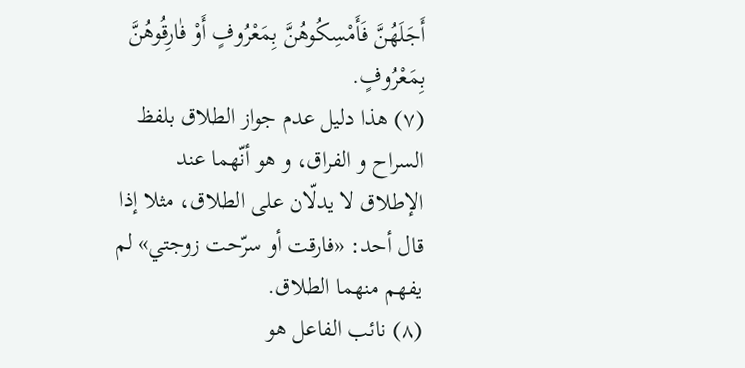أَجَلَهُنَّ فَأَمْسِكُوهُنَّ بِمَعْرُوفٍ أَوْ فٰارِقُوهُنَّ بِمَعْرُوفٍ.
(٧) هذا دليل عدم جواز الطلاق بلفظ السراح و الفراق، و هو أنّهما عند الإطلاق لا يدلّان على الطلاق، مثلا إذا قال أحد: «فارقت أو سرّحت زوجتي» لم يفهم منهما الطلاق.
(٨) نائب الفاعل هو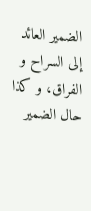الضمير العائد إلى السراح و الفراق، و كذا حال الضمير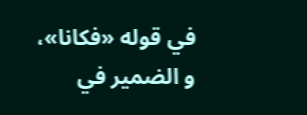في قوله «فكانا»، و الضمير في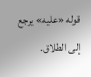قوله «عليه» يرجع إلى الطلاق.